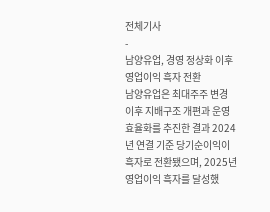전체기사
-
남양유업, 경영 정상화 이후 영업이익 흑자 전환
남양유업은 최대주주 변경 이후 지배구조 개편과 운영 효율화를 추진한 결과 2024년 연결 기준 당기순이익이 흑자로 전환됐으며, 2025년 영업이익 흑자를 달성했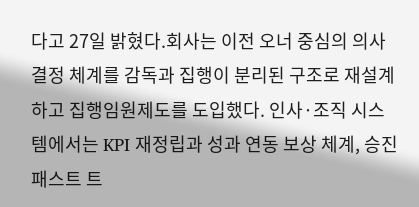다고 27일 밝혔다.회사는 이전 오너 중심의 의사결정 체계를 감독과 집행이 분리된 구조로 재설계하고 집행임원제도를 도입했다. 인사·조직 시스템에서는 KPI 재정립과 성과 연동 보상 체계, 승진 패스트 트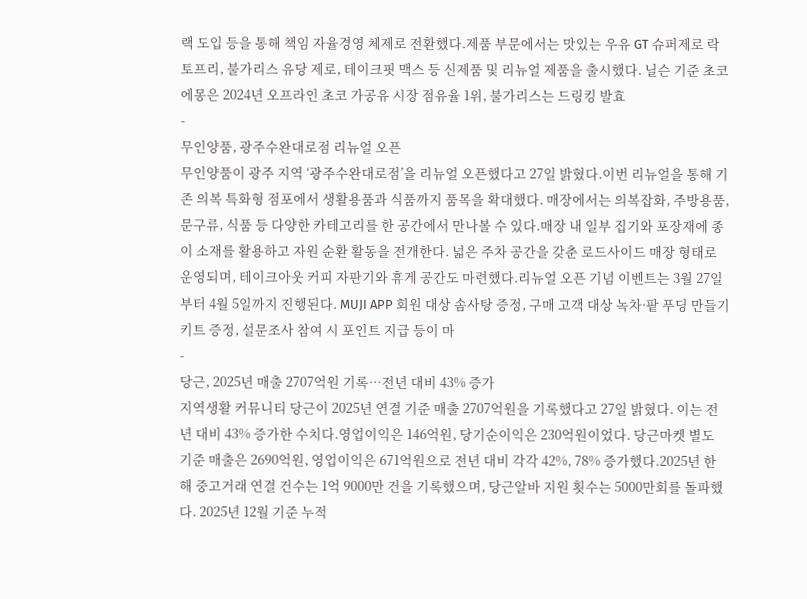랙 도입 등을 통해 책임 자율경영 체제로 전환했다.제품 부문에서는 맛있는 우유 GT 슈퍼제로 락토프리, 불가리스 유당 제로, 테이크핏 맥스 등 신제품 및 리뉴얼 제품을 출시했다. 닐슨 기준 초코에몽은 2024년 오프라인 초코 가공유 시장 점유율 1위, 불가리스는 드링킹 발효
-
무인양품, 광주수완대로점 리뉴얼 오픈
무인양품이 광주 지역 ‘광주수완대로점’을 리뉴얼 오픈했다고 27일 밝혔다.이번 리뉴얼을 통해 기존 의복 특화형 점포에서 생활용품과 식품까지 품목을 확대했다. 매장에서는 의복잡화, 주방용품, 문구류, 식품 등 다양한 카테고리를 한 공간에서 만나볼 수 있다.매장 내 일부 집기와 포장재에 종이 소재를 활용하고 자원 순환 활동을 전개한다. 넓은 주차 공간을 갖춘 로드사이드 매장 형태로 운영되며, 테이크아웃 커피 자판기와 휴게 공간도 마련했다.리뉴얼 오픈 기념 이벤트는 3월 27일부터 4월 5일까지 진행된다. MUJI APP 회원 대상 솜사탕 증정, 구매 고객 대상 녹차·팥 푸딩 만들기 키트 증정, 설문조사 참여 시 포인트 지급 등이 마
-
당근, 2025년 매출 2707억원 기록…전년 대비 43% 증가
지역생활 커뮤니티 당근이 2025년 연결 기준 매출 2707억원을 기록했다고 27일 밝혔다. 이는 전년 대비 43% 증가한 수치다.영업이익은 146억원, 당기순이익은 230억원이었다. 당근마켓 별도 기준 매출은 2690억원, 영업이익은 671억원으로 전년 대비 각각 42%, 78% 증가했다.2025년 한 해 중고거래 연결 건수는 1억 9000만 건을 기록했으며, 당근알바 지원 횟수는 5000만회를 돌파했다. 2025년 12월 기준 누적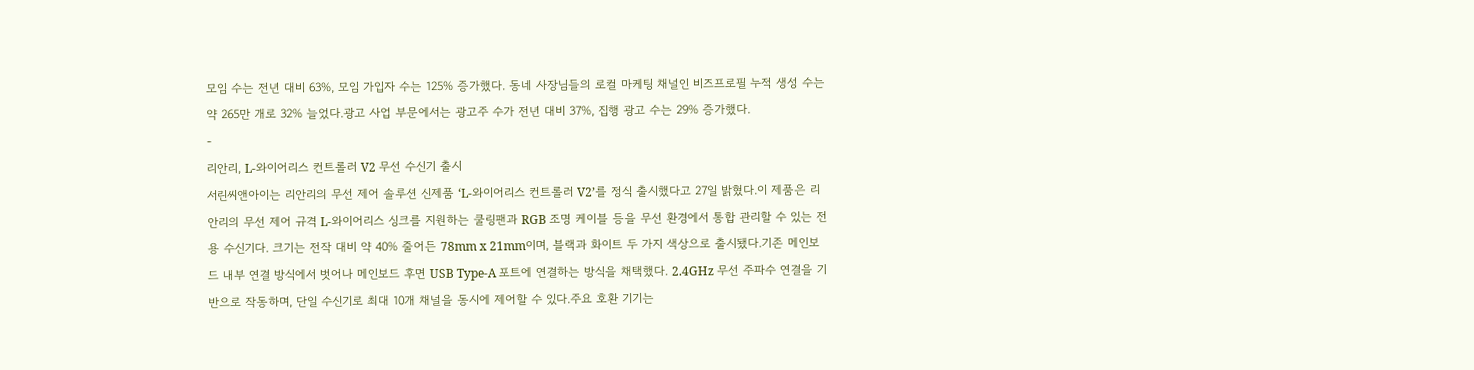모임 수는 전년 대비 63%, 모임 가입자 수는 125% 증가했다. 동네 사장님들의 로컬 마케팅 채널인 비즈프로필 누적 생성 수는 약 265만 개로 32% 늘었다.광고 사업 부문에서는 광고주 수가 전년 대비 37%, 집행 광고 수는 29% 증가했다.
-
리안리, L-와이어리스 컨트롤러 V2 무선 수신기 출시
서린씨앤아이는 리안리의 무선 제어 솔루션 신제품 ‘L-와이어리스 컨트롤러 V2’를 정식 출시했다고 27일 밝혔다.이 제품은 리안리의 무선 제어 규격 L-와이어리스 싱크를 지원하는 쿨링팬과 RGB 조명 케이블 등을 무선 환경에서 통합 관리할 수 있는 전용 수신기다. 크기는 전작 대비 약 40% 줄어든 78mm x 21mm이며, 블랙과 화이트 두 가지 색상으로 출시됐다.기존 메인보드 내부 연결 방식에서 벗어나 메인보드 후면 USB Type-A 포트에 연결하는 방식을 채택했다. 2.4GHz 무선 주파수 연결을 기반으로 작동하며, 단일 수신기로 최대 10개 채널을 동시에 제어할 수 있다.주요 호환 기기는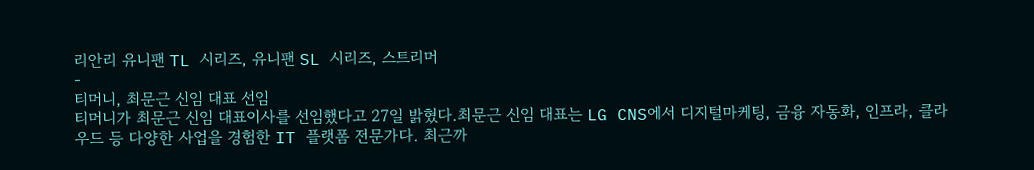리안리 유니팬 TL 시리즈, 유니팬 SL 시리즈, 스트리머
-
티머니, 최문근 신임 대표 선임
티머니가 최문근 신임 대표이사를 선임했다고 27일 밝혔다.최문근 신임 대표는 LG CNS에서 디지털마케팅, 금융 자동화, 인프라, 클라우드 등 다양한 사업을 경험한 IT 플랫폼 전문가다. 최근까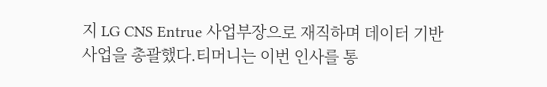지 LG CNS Entrue 사업부장으로 재직하며 데이터 기반 사업을 총괄했다.티머니는 이번 인사를 통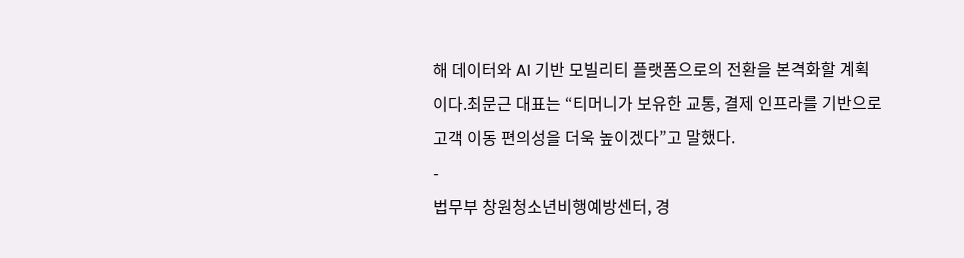해 데이터와 AI 기반 모빌리티 플랫폼으로의 전환을 본격화할 계획이다.최문근 대표는 “티머니가 보유한 교통, 결제 인프라를 기반으로 고객 이동 편의성을 더욱 높이겠다”고 말했다.
-
법무부 창원청소년비행예방센터, 경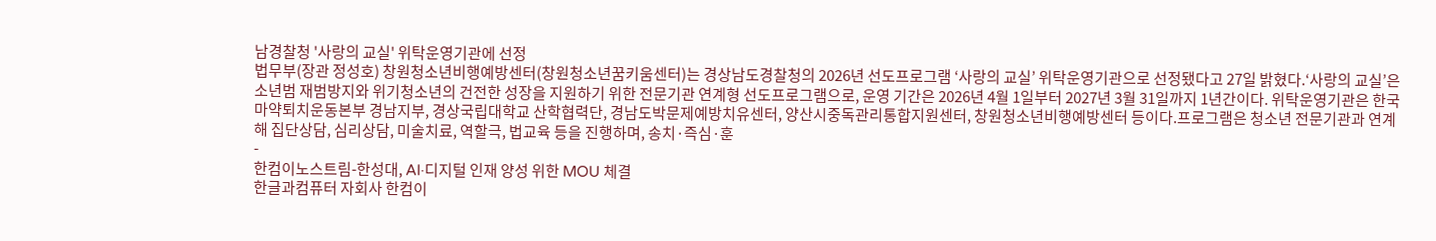남경찰청 '사랑의 교실' 위탁운영기관에 선정
법무부(장관 정성호) 창원청소년비행예방센터(창원청소년꿈키움센터)는 경상남도경찰청의 2026년 선도프로그램 ‘사랑의 교실’ 위탁운영기관으로 선정됐다고 27일 밝혔다.‘사랑의 교실’은 소년범 재범방지와 위기청소년의 건전한 성장을 지원하기 위한 전문기관 연계형 선도프로그램으로, 운영 기간은 2026년 4월 1일부터 2027년 3월 31일까지 1년간이다. 위탁운영기관은 한국마약퇴치운동본부 경남지부, 경상국립대학교 산학협력단, 경남도박문제예방치유센터, 양산시중독관리통합지원센터, 창원청소년비행예방센터 등이다.프로그램은 청소년 전문기관과 연계해 집단상담, 심리상담, 미술치료, 역할극, 법교육 등을 진행하며, 송치·즉심·훈
-
한컴이노스트림-한성대, AI·디지털 인재 양성 위한 MOU 체결
한글과컴퓨터 자회사 한컴이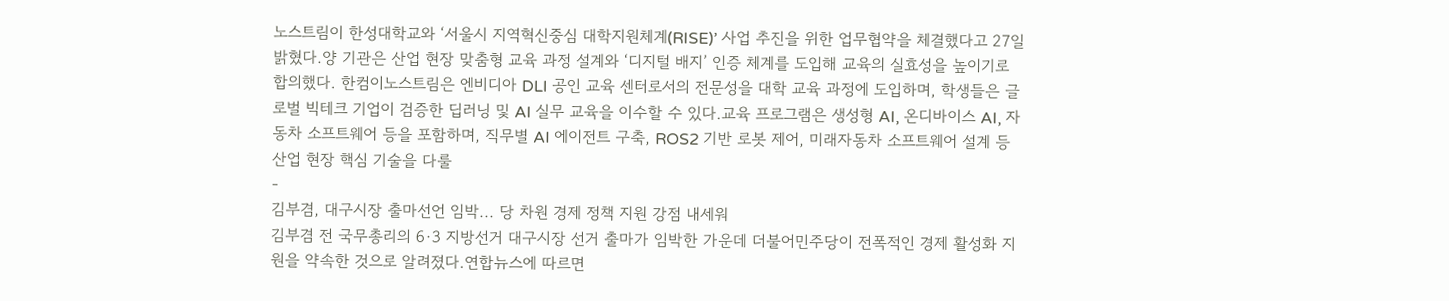노스트림이 한성대학교와 ‘서울시 지역혁신중심 대학지원체계(RISE)’ 사업 추진을 위한 업무협약을 체결했다고 27일 밝혔다.양 기관은 산업 현장 맞춤형 교육 과정 설계와 ‘디지털 배지’ 인증 체계를 도입해 교육의 실효성을 높이기로 합의했다. 한컴이노스트림은 엔비디아 DLI 공인 교육 센터로서의 전문성을 대학 교육 과정에 도입하며, 학생들은 글로벌 빅테크 기업이 검증한 딥러닝 및 AI 실무 교육을 이수할 수 있다.교육 프로그램은 생성형 AI, 온디바이스 AI, 자동차 소프트웨어 등을 포함하며, 직무별 AI 에이전트 구축, ROS2 기반 로봇 제어, 미래자동차 소프트웨어 설계 등 산업 현장 핵심 기술을 다룰
-
김부겸, 대구시장 출마선언 임박... 당 차원 경제 정책 지원 강점 내세워
김부겸 전 국무총리의 6·3 지방선거 대구시장 선거 출마가 임박한 가운데 더불어민주당이 전폭적인 경제 활성화 지원을 약속한 것으로 알려졌다.연합뉴스에 따르면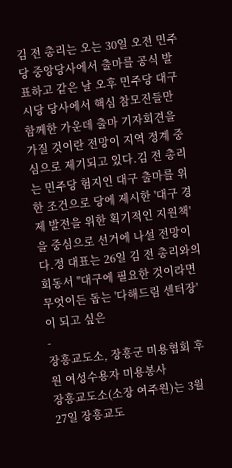김 전 총리는 오는 30일 오전 민주당 중앙당사에서 출마를 공식 발표하고 같은 날 오후 민주당 대구시당 당사에서 핵심 참모진들만 함께한 가운데 출마 기자회견을 가질 것이란 전망이 지역 정계 중심으로 제기되고 있다.김 전 총리는 민주당 험지인 대구 출마를 위한 조건으로 당에 제시한 '대구 경제 발전을 위한 획기적인 지원책'을 중심으로 선거에 나설 전망이다.정 대표는 26일 김 전 총리와의 회동서 "대구에 필요한 것이라면 무엇이든 돕는 '다해드림 센터장'이 되고 싶은
-
장흥교도소, 장흥군 미용협회 후원 여성수용자 미용봉사
장흥교도소(소장 여주원)는 3월 27일 장흥교도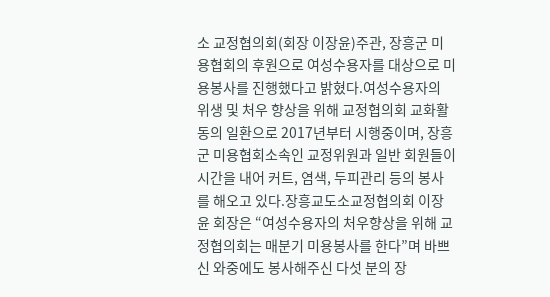소 교정협의회(회장 이장윤)주관, 장흥군 미용협회의 후원으로 여성수용자를 대상으로 미용봉사를 진행했다고 밝혔다.여성수용자의 위생 및 처우 향상을 위해 교정협의회 교화활동의 일환으로 2017년부터 시행중이며, 장흥군 미용협회소속인 교정위원과 일반 회원들이 시간을 내어 커트, 염색, 두피관리 등의 봉사를 해오고 있다.장흥교도소교정협의회 이장윤 회장은 “여성수용자의 처우향상을 위해 교정협의회는 매분기 미용봉사를 한다”며 바쁘신 와중에도 봉사해주신 다섯 분의 장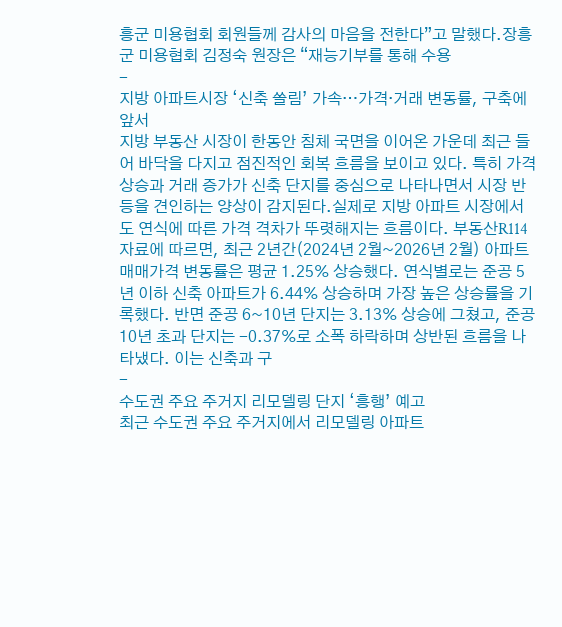흥군 미용협회 회원들께 감사의 마음을 전한다”고 말했다.장흥군 미용협회 김정숙 원장은 “재능기부를 통해 수용
-
지방 아파트시장 ‘신축 쏠림’ 가속…가격·거래 변동률, 구축에 앞서
지방 부동산 시장이 한동안 침체 국면을 이어온 가운데 최근 들어 바닥을 다지고 점진적인 회복 흐름을 보이고 있다. 특히 가격 상승과 거래 증가가 신축 단지를 중심으로 나타나면서 시장 반등을 견인하는 양상이 감지된다.실제로 지방 아파트 시장에서도 연식에 따른 가격 격차가 뚜렷해지는 흐름이다. 부동산R114 자료에 따르면, 최근 2년간(2024년 2월~2026년 2월) 아파트 매매가격 변동률은 평균 1.25% 상승했다. 연식별로는 준공 5년 이하 신축 아파트가 6.44% 상승하며 가장 높은 상승률을 기록했다. 반면 준공 6~10년 단지는 3.13% 상승에 그쳤고, 준공 10년 초과 단지는 -0.37%로 소폭 하락하며 상반된 흐름을 나타냈다. 이는 신축과 구
-
수도권 주요 주거지 리모델링 단지 ‘흥행’ 예고
최근 수도권 주요 주거지에서 리모델링 아파트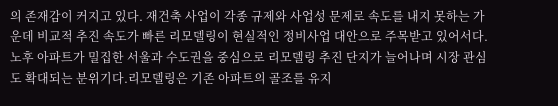의 존재감이 커지고 있다. 재건축 사업이 각종 규제와 사업성 문제로 속도를 내지 못하는 가운데 비교적 추진 속도가 빠른 리모델링이 현실적인 정비사업 대안으로 주목받고 있어서다. 노후 아파트가 밀집한 서울과 수도권을 중심으로 리모델링 추진 단지가 늘어나며 시장 관심도 확대되는 분위기다.리모델링은 기존 아파트의 골조를 유지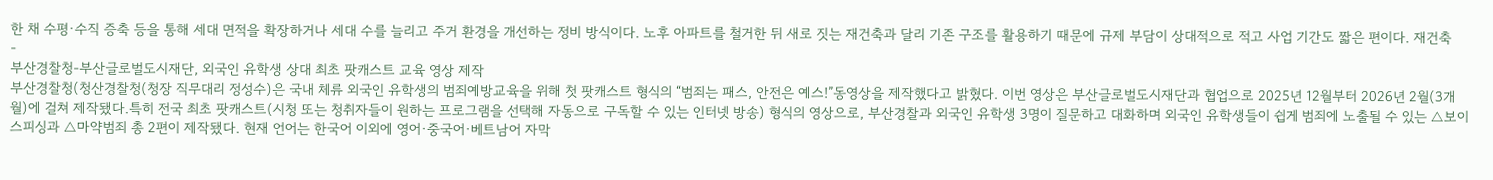한 채 수평·수직 증축 등을 통해 세대 면적을 확장하거나 세대 수를 늘리고 주거 환경을 개선하는 정비 방식이다. 노후 아파트를 철거한 뒤 새로 짓는 재건축과 달리 기존 구조를 활용하기 때문에 규제 부담이 상대적으로 적고 사업 기간도 짧은 편이다. 재건축
-
부산경찰청-부산글로벌도시재단, 외국인 유학생 상대 최초 팟캐스트 교육 영상 제작
부산경찰청(청산경찰청(청장 직무대리 정성수)은 국내 체류 외국인 유학생의 범죄예방교육을 위해 첫 팟캐스트 형식의 “범죄는 패스, 안전은 예스!”동영상을 제작했다고 밝혔다. 이번 영상은 부산글로벌도시재단과 협업으로 2025년 12월부터 2026년 2월(3개월)에 걸쳐 제작됐다.특히 전국 최초 팟캐스트(시청 또는 청취자들이 원하는 프로그램을 선택해 자동으로 구독할 수 있는 인터넷 방송) 형식의 영상으로, 부산경찰과 외국인 유학생 3명이 질문하고 대화하며 외국인 유학생들이 쉽게 범죄에 노출될 수 있는 △보이스피싱과 △마약범죄 총 2편이 제작됐다. 현재 언어는 한국어 이외에 영어·중국어·베트남어 자막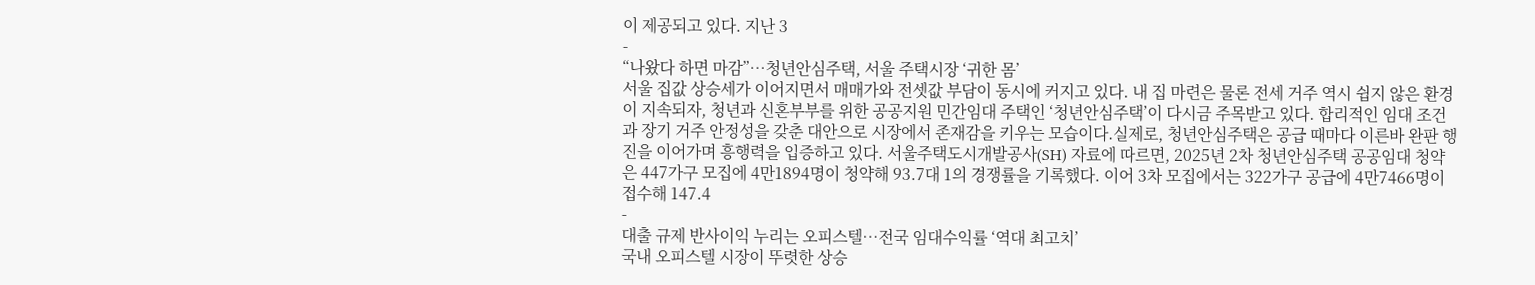이 제공되고 있다. 지난 3
-
“나왔다 하면 마감”…청년안심주택, 서울 주택시장 ‘귀한 몸’
서울 집값 상승세가 이어지면서 매매가와 전셋값 부담이 동시에 커지고 있다. 내 집 마련은 물론 전세 거주 역시 쉽지 않은 환경이 지속되자, 청년과 신혼부부를 위한 공공지원 민간임대 주택인 ‘청년안심주택’이 다시금 주목받고 있다. 합리적인 임대 조건과 장기 거주 안정성을 갖춘 대안으로 시장에서 존재감을 키우는 모습이다.실제로, 청년안심주택은 공급 때마다 이른바 완판 행진을 이어가며 흥행력을 입증하고 있다. 서울주택도시개발공사(SH) 자료에 따르면, 2025년 2차 청년안심주택 공공임대 청약은 447가구 모집에 4만1894명이 청약해 93.7대 1의 경쟁률을 기록했다. 이어 3차 모집에서는 322가구 공급에 4만7466명이 접수해 147.4
-
대출 규제 반사이익 누리는 오피스텔…전국 임대수익률 ‘역대 최고치’
국내 오피스텔 시장이 뚜렷한 상승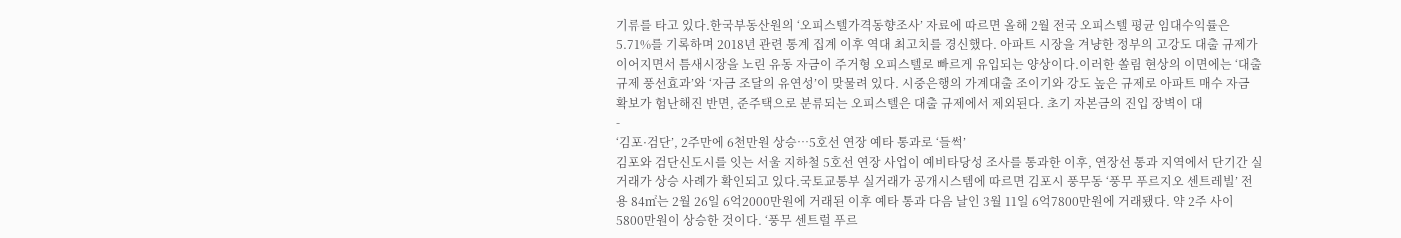기류를 타고 있다.한국부동산원의 ‘오피스텔가격동향조사’ 자료에 따르면 올해 2월 전국 오피스텔 평균 임대수익률은 5.71%를 기록하며 2018년 관련 통계 집계 이후 역대 최고치를 경신했다. 아파트 시장을 겨냥한 정부의 고강도 대출 규제가 이어지면서 틈새시장을 노린 유동 자금이 주거형 오피스텔로 빠르게 유입되는 양상이다.이러한 쏠림 현상의 이면에는 ‘대출 규제 풍선효과’와 ‘자금 조달의 유연성’이 맞물려 있다. 시중은행의 가계대출 조이기와 강도 높은 규제로 아파트 매수 자금 확보가 험난해진 반면, 준주택으로 분류되는 오피스텔은 대출 규제에서 제외된다. 초기 자본금의 진입 장벽이 대
-
‘김포·검단’, 2주만에 6천만원 상승…5호선 연장 예타 통과로 ‘들썩’
김포와 검단신도시를 잇는 서울 지하철 5호선 연장 사업이 예비타당성 조사를 통과한 이후, 연장선 통과 지역에서 단기간 실거래가 상승 사례가 확인되고 있다.국토교통부 실거래가 공개시스템에 따르면 김포시 풍무동 ‘풍무 푸르지오 센트레빌’ 전용 84㎡는 2월 26일 6억2000만원에 거래된 이후 예타 통과 다음 날인 3월 11일 6억7800만원에 거래됐다. 약 2주 사이 5800만원이 상승한 것이다. ‘풍무 센트럴 푸르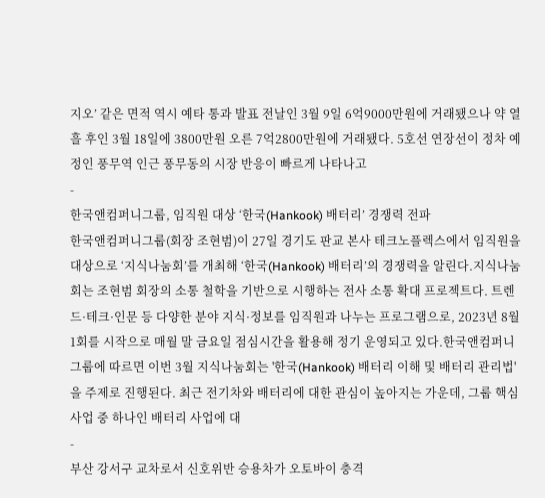지오’ 같은 면적 역시 예타 통과 발표 전날인 3월 9일 6억9000만원에 거래됐으나 약 열흘 후인 3월 18일에 3800만원 오른 7억2800만원에 거래됐다. 5호선 연장선이 정차 예정인 풍무역 인근 풍무동의 시장 반응이 빠르게 나타나고
-
한국앤컴퍼니그룹, 임직원 대상 ‘한국(Hankook) 배터리’ 경쟁력 전파
한국앤컴퍼니그룹(회장 조현범)이 27일 경기도 판교 본사 테크노플렉스에서 임직원을 대상으로 ‘지식나눔회’를 개최해 ‘한국(Hankook) 배터리’의 경쟁력을 알린다.지식나눔회는 조현범 회장의 소통 철학을 기반으로 시행하는 전사 소통 확대 프로젝트다. 트렌드·테크·인문 등 다양한 분야 지식·정보를 임직원과 나누는 프로그램으로, 2023년 8월 1회를 시작으로 매월 말 금요일 점심시간을 활용해 정기 운영되고 있다.한국앤컴퍼니그룹에 따르면 이번 3월 지식나눔회는 '한국(Hankook) 배터리 이해 및 배터리 관리법'을 주제로 진행된다. 최근 전기차와 배터리에 대한 관심이 높아지는 가운데, 그룹 핵심 사업 중 하나인 배터리 사업에 대
-
부산 강서구 교차로서 신호위반 승용차가 오토바이 충격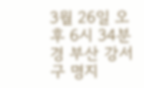3월 26일 오후 6시 34분경 부산 강서구 명지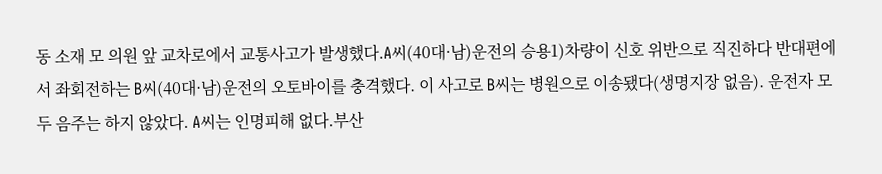동 소재 모 의원 앞 교차로에서 교통사고가 발생했다.A씨(40대·남)운전의 승용1)차량이 신호 위반으로 직진하다 반대편에서 좌회전하는 B씨(40대·남)운전의 오토바이를 충격했다. 이 사고로 B씨는 병원으로 이송됐다(생명지장 없음). 운전자 모두 음주는 하지 않았다. A씨는 인명피해 없다.부산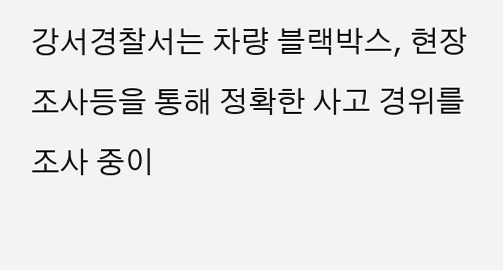강서경찰서는 차량 블랙박스, 현장조사등을 통해 정확한 사고 경위를 조사 중이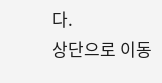다.
상단으로 이동